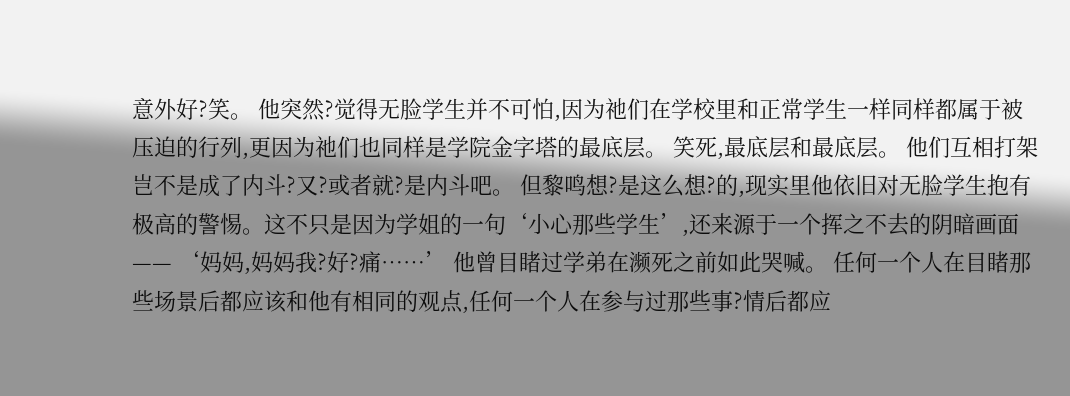意外好?笑。 他突然?觉得无脸学生并不可怕,因为祂们在学校里和正常学生一样同样都属于被压迫的行列,更因为祂们也同样是学院金字塔的最底层。 笑死,最底层和最底层。 他们互相打架岂不是成了内斗?又?或者就?是内斗吧。 但黎鸣想?是这么想?的,现实里他依旧对无脸学生抱有极高的警惕。这不只是因为学姐的一句‘小心那些学生’,还来源于一个挥之不去的阴暗画面—— ‘妈妈,妈妈我?好?痛……’ 他曾目睹过学弟在濒死之前如此哭喊。 任何一个人在目睹那些场景后都应该和他有相同的观点,任何一个人在参与过那些事?情后都应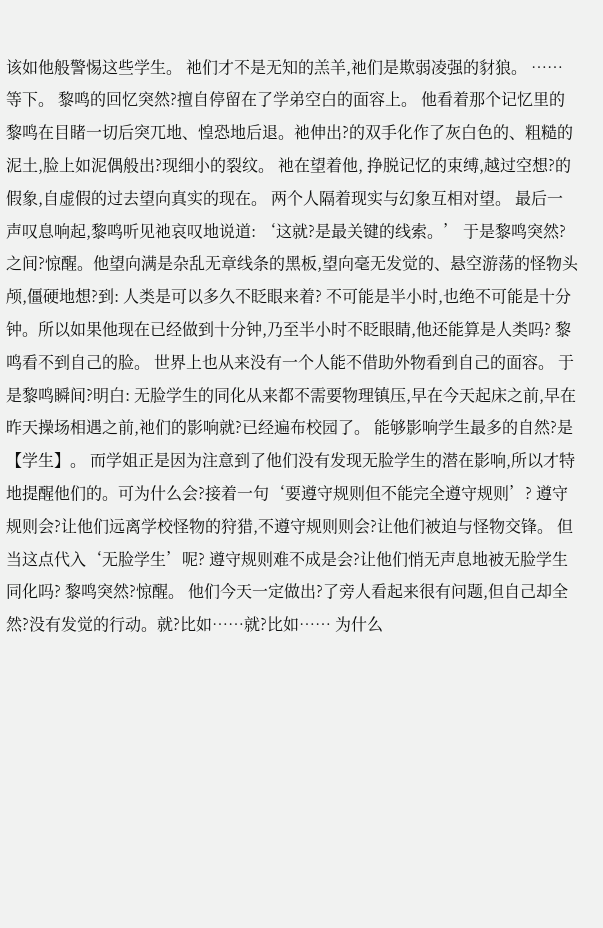该如他般警惕这些学生。 祂们才不是无知的羔羊,祂们是欺弱凌强的豺狼。 ……等下。 黎鸣的回忆突然?擅自停留在了学弟空白的面容上。 他看着那个记忆里的黎鸣在目睹一切后突兀地、惶恐地后退。祂伸出?的双手化作了灰白色的、粗糙的泥土,脸上如泥偶般出?现细小的裂纹。 祂在望着他, 挣脱记忆的束缚,越过空想?的假象,自虚假的过去望向真实的现在。 两个人隔着现实与幻象互相对望。 最后一声叹息响起,黎鸣听见祂哀叹地说道: ‘这就?是最关键的线索。’ 于是黎鸣突然?之间?惊醒。他望向满是杂乱无章线条的黑板,望向毫无发觉的、悬空游荡的怪物头颅,僵硬地想?到: 人类是可以多久不眨眼来着? 不可能是半小时,也绝不可能是十分钟。所以如果他现在已经做到十分钟,乃至半小时不眨眼睛,他还能算是人类吗? 黎鸣看不到自己的脸。 世界上也从来没有一个人能不借助外物看到自己的面容。 于是黎鸣瞬间?明白: 无脸学生的同化从来都不需要物理镇压,早在今天起床之前,早在昨天操场相遇之前,祂们的影响就?已经遍布校园了。 能够影响学生最多的自然?是【学生】。 而学姐正是因为注意到了他们没有发现无脸学生的潜在影响,所以才特地提醒他们的。可为什么会?接着一句‘要遵守规则但不能完全遵守规则’? 遵守规则会?让他们远离学校怪物的狩猎,不遵守规则则会?让他们被迫与怪物交锋。 但当这点代入‘无脸学生’呢? 遵守规则难不成是会?让他们悄无声息地被无脸学生同化吗? 黎鸣突然?惊醒。 他们今天一定做出?了旁人看起来很有问题,但自己却全然?没有发觉的行动。就?比如……就?比如…… 为什么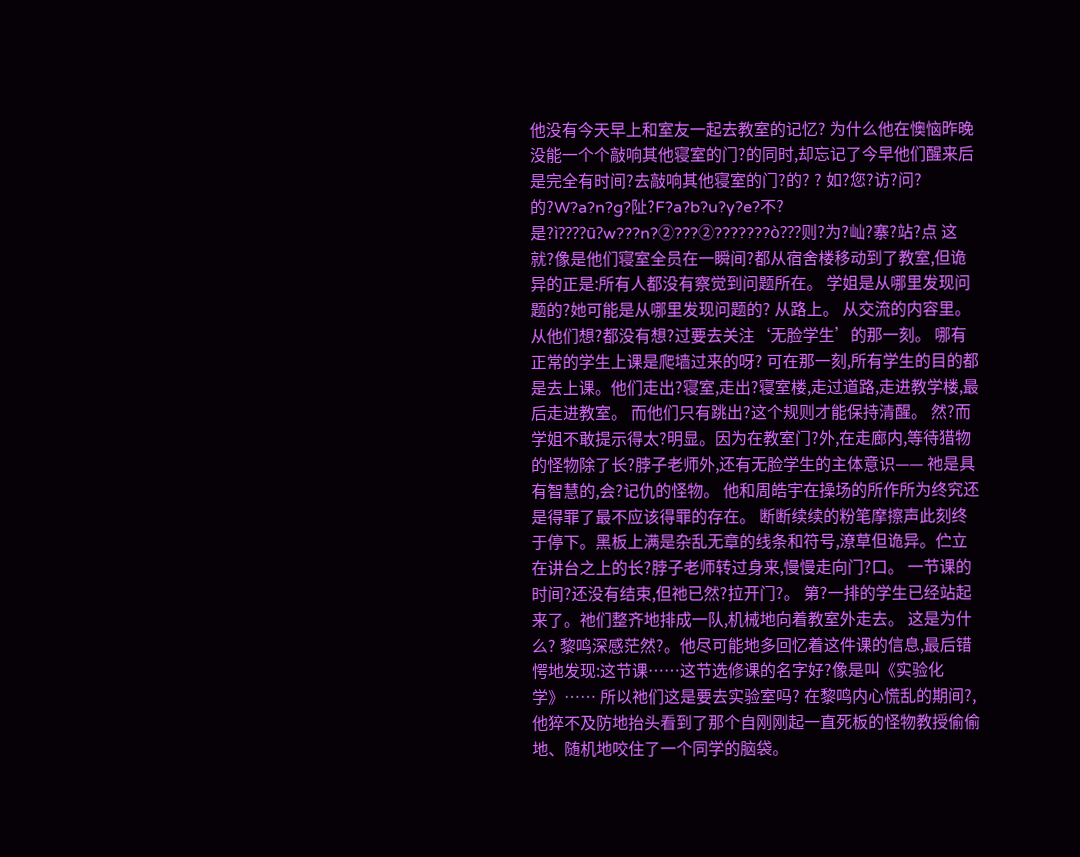他没有今天早上和室友一起去教室的记忆? 为什么他在懊恼昨晚没能一个个敲响其他寝室的门?的同时,却忘记了今早他们醒来后是完全有时间?去敲响其他寝室的门?的? ? 如?您?访?问?的?W?a?n?g?阯?F?a?b?u?y?e?不?是?ì????ū?w???n?②???②???????ò???则?为?屾?寨?站?点 这就?像是他们寝室全员在一瞬间?都从宿舍楼移动到了教室,但诡异的正是:所有人都没有察觉到问题所在。 学姐是从哪里发现问题的?她可能是从哪里发现问题的? 从路上。 从交流的内容里。 从他们想?都没有想?过要去关注‘无脸学生’的那一刻。 哪有正常的学生上课是爬墙过来的呀? 可在那一刻,所有学生的目的都是去上课。他们走出?寝室,走出?寝室楼,走过道路,走进教学楼,最后走进教室。 而他们只有跳出?这个规则才能保持清醒。 然?而学姐不敢提示得太?明显。因为在教室门?外,在走廊内,等待猎物的怪物除了长?脖子老师外,还有无脸学生的主体意识—— 祂是具有智慧的,会?记仇的怪物。 他和周皓宇在操场的所作所为终究还是得罪了最不应该得罪的存在。 断断续续的粉笔摩擦声此刻终于停下。黑板上满是杂乱无章的线条和符号,潦草但诡异。伫立在讲台之上的长?脖子老师转过身来,慢慢走向门?口。 一节课的时间?还没有结束,但祂已然?拉开门?。 第?一排的学生已经站起来了。祂们整齐地排成一队,机械地向着教室外走去。 这是为什么? 黎鸣深感茫然?。他尽可能地多回忆着这件课的信息,最后错愕地发现:这节课……这节选修课的名字好?像是叫《实验化学》…… 所以祂们这是要去实验室吗? 在黎鸣内心慌乱的期间?,他猝不及防地抬头看到了那个自刚刚起一直死板的怪物教授偷偷地、随机地咬住了一个同学的脑袋。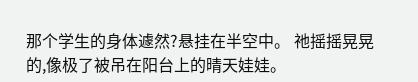那个学生的身体遽然?悬挂在半空中。 祂摇摇晃晃的,像极了被吊在阳台上的晴天娃娃。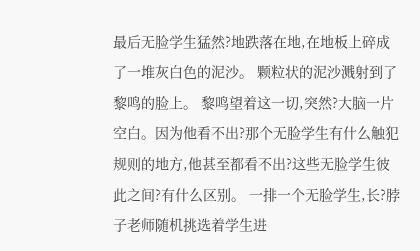最后无脸学生猛然?地跌落在地,在地板上碎成了一堆灰白色的泥沙。 颗粒状的泥沙溅射到了黎鸣的脸上。 黎鸣望着这一切,突然?大脑一片空白。因为他看不出?那个无脸学生有什么触犯规则的地方,他甚至都看不出?这些无脸学生彼此之间?有什么区别。 一排一个无脸学生,长?脖子老师随机挑选着学生进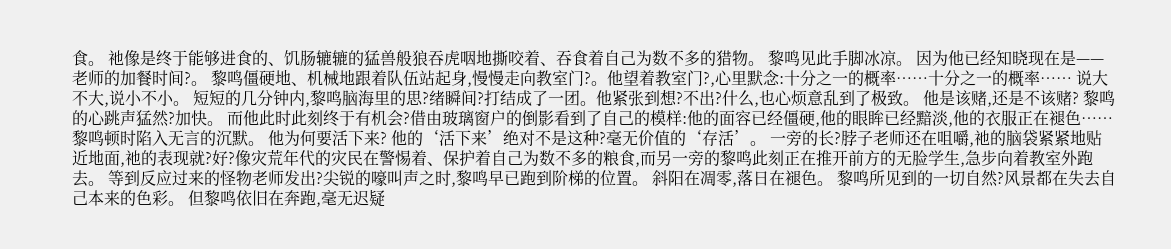食。 祂像是终于能够进食的、饥肠辘辘的猛兽般狼吞虎咽地撕咬着、吞食着自己为数不多的猎物。 黎鸣见此手脚冰凉。 因为他已经知晓现在是—— 老师的加餐时间?。 黎鸣僵硬地、机械地跟着队伍站起身,慢慢走向教室门?。他望着教室门?,心里默念:十分之一的概率……十分之一的概率…… 说大不大,说小不小。 短短的几分钟内,黎鸣脑海里的思?绪瞬间?打结成了一团。他紧张到想?不出?什么,也心烦意乱到了极致。 他是该赌,还是不该赌? 黎鸣的心跳声猛然?加快。 而他此时此刻终于有机会?借由玻璃窗户的倒影看到了自己的模样:他的面容已经僵硬,他的眼眸已经黯淡,他的衣服正在褪色…… 黎鸣顿时陷入无言的沉默。 他为何要活下来? 他的‘活下来’绝对不是这种?毫无价值的‘存活’。 一旁的长?脖子老师还在咀嚼,祂的脑袋紧紧地贴近地面,祂的表现就?好?像灾荒年代的灾民在警惕着、保护着自己为数不多的粮食,而另一旁的黎鸣此刻正在推开前方的无脸学生,急步向着教室外跑去。 等到反应过来的怪物老师发出?尖锐的嚎叫声之时,黎鸣早已跑到阶梯的位置。 斜阳在凋零,落日在褪色。 黎鸣所见到的一切自然?风景都在失去自己本来的色彩。 但黎鸣依旧在奔跑,毫无迟疑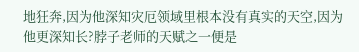地狂奔,因为他深知灾厄领域里根本没有真实的天空,因为他更深知长?脖子老师的天赋之一便是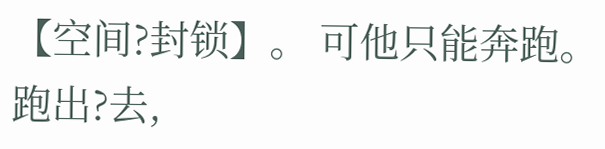【空间?封锁】。 可他只能奔跑。 跑出?去,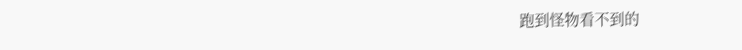跑到怪物看不到的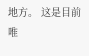地方。 这是目前唯